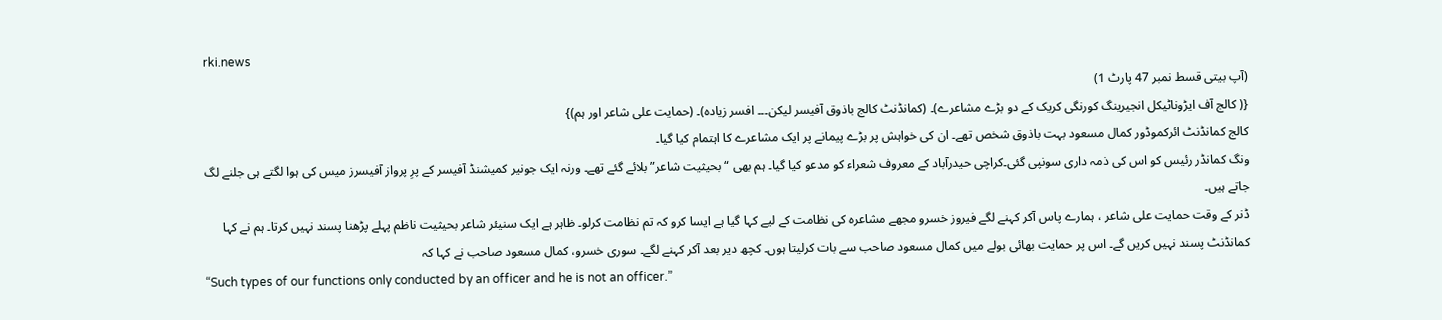rki.news
(آپ بیتی قسط نمبر 47 پارٹ 1)
{( کالج آف ایڑوناٹیکل انجیرینگ کورنگی کریک کے دو بڑے مشاعرے)۔ (کمانڈنٹ کالج باذوق آفیسر لیکن۔۔۔ افسر زیادہ)۔ (حمایت علی شاعر اور ہم)}
کالج کمانڈنٹ ائرکموڈور کمال مسعود بہت باذوق شخص تھے۔ ان کی خواہش پر بڑے پیمانے پر ایک مشاعرے کا اہتمام کیا گیا۔
ونگ کمانڈر رئیس کو اس کی ذمہ داری سونپی گئی۔کراچی حیدرآباد کے معروف شعراء کو مدعو کیا گیا۔ ہم بھی “بحیثیت شاعر” بلائے گئے تھے۔ ورنہ ایک جونیر کمیشنڈ آفیسر کے پرِ پرواز آفیسرز میس کی ہوا لگتے ہی جلنے لگ جاتے ہیں۔
ڈنر کے وقت حمایت علی شاعر ، ہمارے پاس آکر کہنے لگے فیروز خسرو مجھے مشاعرہ کی نظامت کے لیے کہا گیا ہے ایسا کرو کہ تم نظامت کرلو۔ ظاہر ہے ایک سنیئر شاعر بحیثیت ناظم پہلے پڑھنا پسند نہیں کرتا۔ ہم نے کہا کمانڈنٹ پسند نہیں کریں گے۔ اس پر حمایت بھائی بولے میں کمال مسعود صاحب سے بات کرلیتا ہوں۔ کچھ دیر بعد آکر کہنے لگے۔ سوری خسرو، کمال مسعود صاحب نے کہا کہ
“Such types of our functions only conducted by an officer and he is not an officer.”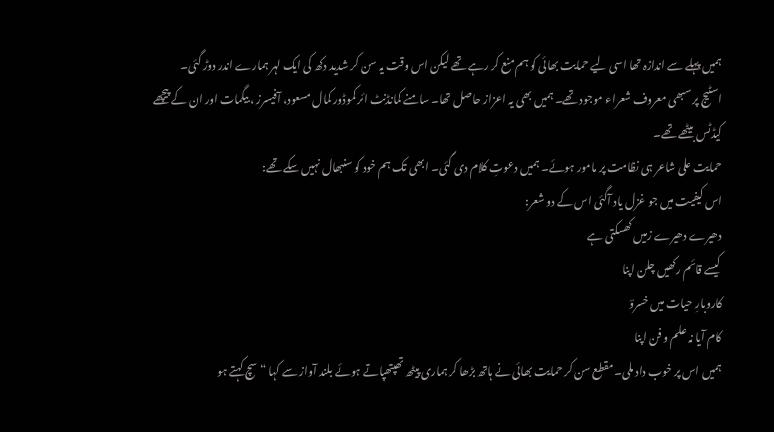ہمیں پہلے سے اندازہ تھا اسی لیے حمایت بھائی کو ہم منع کر رہے تھے لیکن اس وقت یہ سن کر شدید دکھ کی ایک لہر ہمارے اندر دوڑ گئی۔
اسٹیج پر سبھی معروف شعراء موجود تھے۔ ہمیں بھی یہ اعزاز حاصل تھا۔ سامنے کمانڈنٹ ائر کموڈور کمال مسعود، آفیسرز ، بیگمات اور ان کے پیچھے کیڈٹس بیٹھے تھے۔
حمایت علی شاعر ہی نظامت پر مامور ہوئے۔ ہمیں دعوتِ کلام دی گئی۔ ابھی تک ہم خود کو سنبھال نہیں سکے تھے:
اس کیفیت میں جو غزل یاد آگئی اس کے دو شعر:
دھیرے دھیرے زمیں کھسکتی ہے
کیسے قائم رکھیں چلن اپنا
کاروبارِ حیات میں خسروؔ
کام آیا نہ علم و فن اپنا
ہمیں اس پر خوب داد ملی۔ مقطع سن کر حمایت بھائی نے ہاتھ بڑھا کر ہماری پیٹھ تھپتھپاتے ہوئے بلند آواز سے کہا “سچ کہتے ہو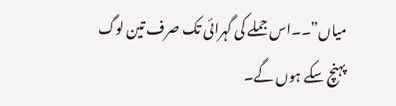میاں”۔۔اس جملے کی گہرائی تک صرف تین لوگ پہنچ سکے ہوں گے۔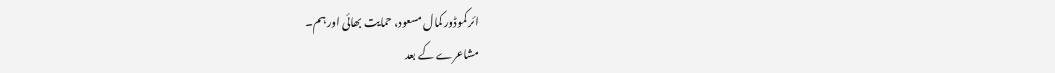ائر کموڈور کمال مسعود، حمایت بھائی اور ہم۔
مشاعرے کے بعد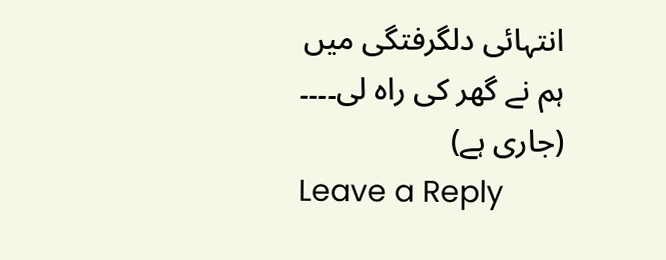انتہائی دلگرفتگی میں ہم نے گھر کی راہ لی۔۔۔۔ (جاری ہے)
Leave a Reply